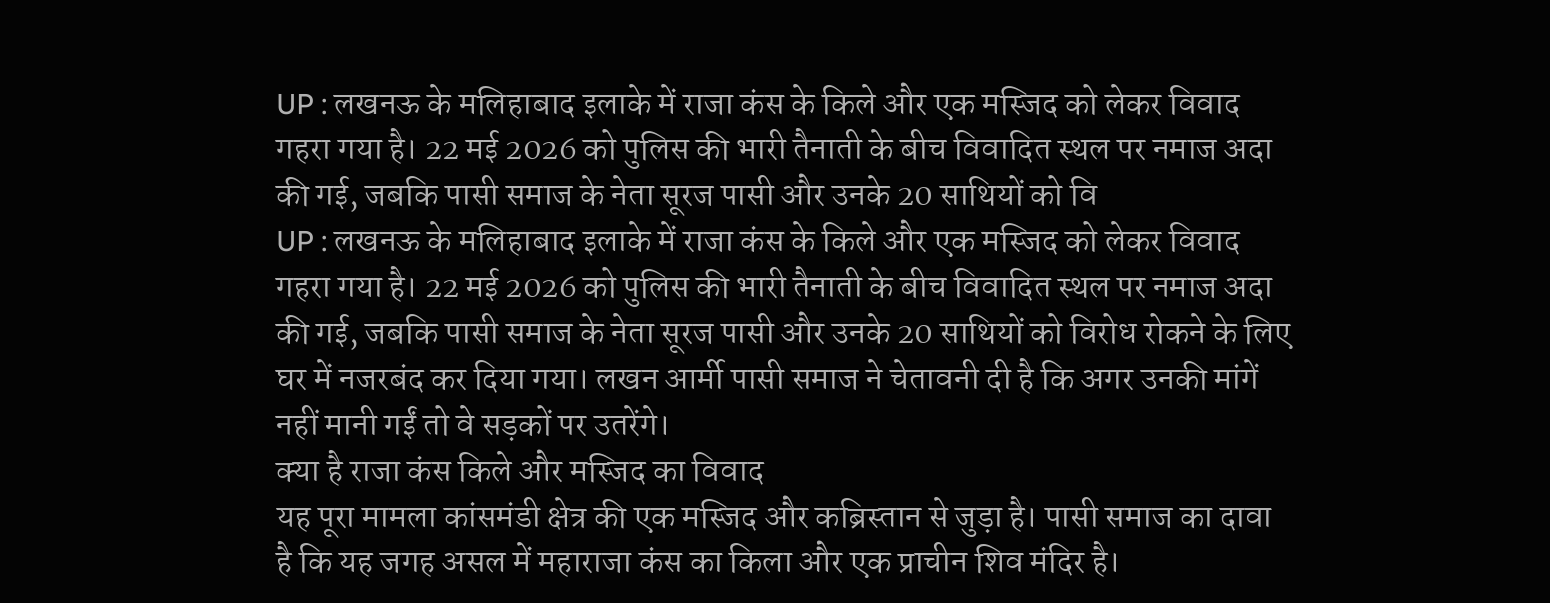UP : लखनऊ के मलिहाबाद इलाके में राजा कंस के किले और एक मस्जिद को लेकर विवाद गहरा गया है। 22 मई 2026 को पुलिस की भारी तैनाती के बीच विवादित स्थल पर नमाज अदा की गई, जबकि पासी समाज के नेता सूरज पासी और उनके 20 साथियों को वि
UP : लखनऊ के मलिहाबाद इलाके में राजा कंस के किले और एक मस्जिद को लेकर विवाद गहरा गया है। 22 मई 2026 को पुलिस की भारी तैनाती के बीच विवादित स्थल पर नमाज अदा की गई, जबकि पासी समाज के नेता सूरज पासी और उनके 20 साथियों को विरोध रोकने के लिए घर में नजरबंद कर दिया गया। लखन आर्मी पासी समाज ने चेतावनी दी है कि अगर उनकी मांगें नहीं मानी गईं तो वे सड़कों पर उतरेंगे।
क्या है राजा कंस किले और मस्जिद का विवाद
यह पूरा मामला कांसमंडी क्षेत्र की एक मस्जिद और कब्रिस्तान से जुड़ा है। पासी समाज का दावा है कि यह जगह असल में महाराजा कंस का किला और एक प्राचीन शिव मंदिर है।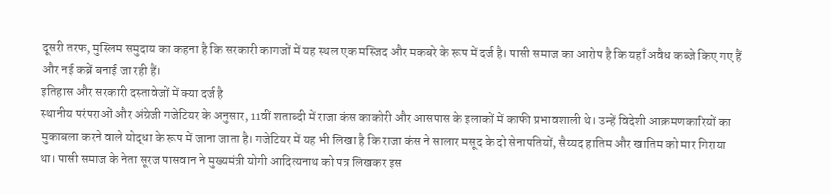दूसरी तरफ, मुस्लिम समुदाय का कहना है कि सरकारी कागजों में यह स्थल एक मस्जिद और मकबरे के रूप में दर्ज है। पासी समाज का आरोप है कि यहाँ अवैध कब्जे किए गए हैं और नई कब्रें बनाई जा रही हैं।
इतिहास और सरकारी दस्तावेजों में क्या दर्ज है
स्थानीय परंपराओं और अंग्रेजी गजेटियर के अनुसार, 11वीं शताब्दी में राजा कंस काकोरी और आसपास के इलाकों में काफी प्रभावशाली थे। उन्हें विदेशी आक्रमणकारियों का मुकाबला करने वाले योद्धा के रूप में जाना जाता है। गजेटियर में यह भी लिखा है कि राजा कंस ने सालार मसूद के दो सेनापतियों, सैय्यद हातिम और खातिम को मार गिराया था। पासी समाज के नेता सूरज पासवान ने मुख्यमंत्री योगी आदित्यनाथ को पत्र लिखकर इस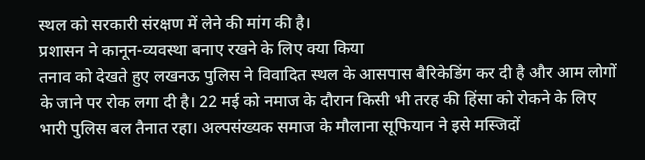स्थल को सरकारी संरक्षण में लेने की मांग की है।
प्रशासन ने कानून-व्यवस्था बनाए रखने के लिए क्या किया
तनाव को देखते हुए लखनऊ पुलिस ने विवादित स्थल के आसपास बैरिकेडिंग कर दी है और आम लोगों के जाने पर रोक लगा दी है। 22 मई को नमाज के दौरान किसी भी तरह की हिंसा को रोकने के लिए भारी पुलिस बल तैनात रहा। अल्पसंख्यक समाज के मौलाना सूफियान ने इसे मस्जिदों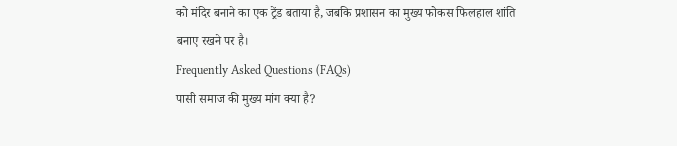को मंदिर बनाने का एक ट्रेंड बताया है, जबकि प्रशासन का मुख्य फोकस फिलहाल शांति बनाए रखने पर है।
Frequently Asked Questions (FAQs)
पासी समाज की मुख्य मांग क्या है?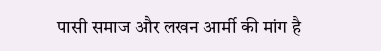पासी समाज और लखन आर्मी की मांग है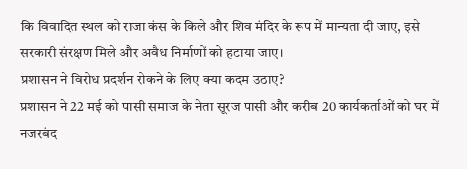कि विवादित स्थल को राजा कंस के किले और शिव मंदिर के रूप में मान्यता दी जाए, इसे सरकारी संरक्षण मिले और अवैध निर्माणों को हटाया जाए।
प्रशासन ने विरोध प्रदर्शन रोकने के लिए क्या कदम उठाए?
प्रशासन ने 22 मई को पासी समाज के नेता सूरज पासी और करीब 20 कार्यकर्ताओं को घर में नजरबंद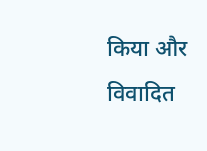किया और विवादित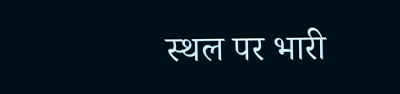स्थल पर भारी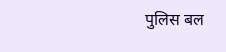पुलिस बल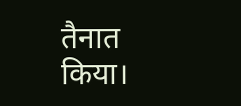तैनात किया।